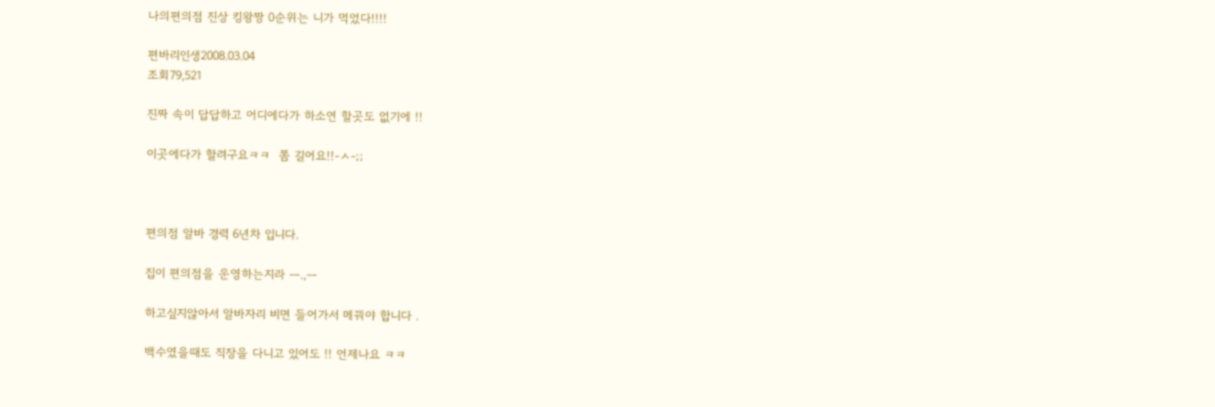나의편의점 진상 킹왕짱 0순위는 니가 먹었다!!!!

편바리인생2008.03.04
조회79,521

진짜 속이 답답하고 어디에다가 하소연 할곳도 없기에 !!

이곳에다가 할려구요ㅋㅋ  쫌 길어요!!-ㅅ-;;



편의점 알바 경력 6년차 입니다.

집이 편의점을 운영하는지라 ㅡ.,ㅡ

하고싶지않아서 알바자리 비면 들어가서 메꿔야 합니다 .

백수였을때도 직장을 다니고 있어도 !! 언제나요 ㅋㅋ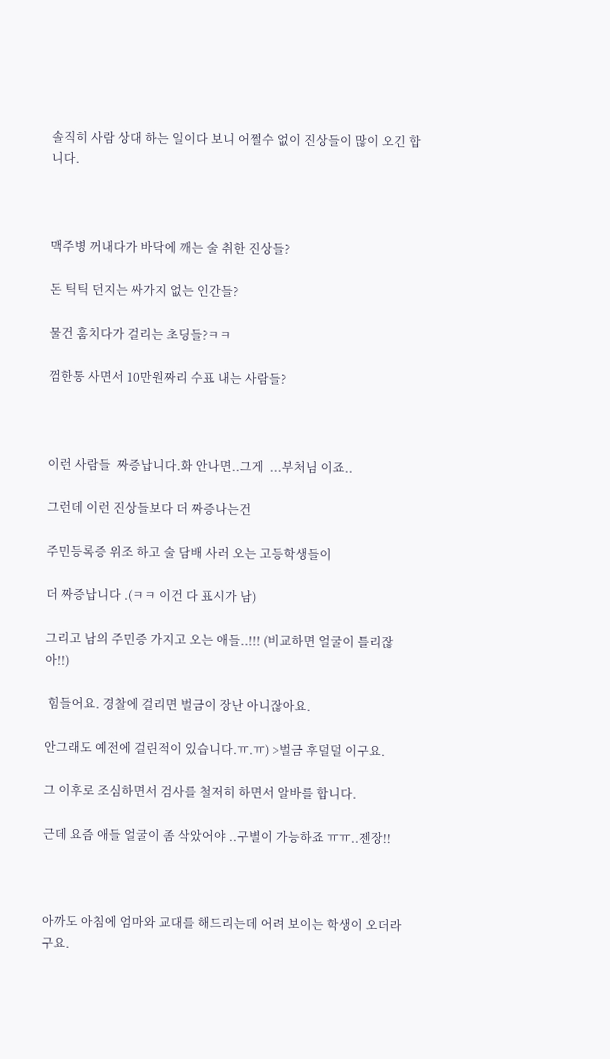솔직히 사람 상대 하는 일이다 보니 어쩔수 없이 진상들이 많이 오긴 합니다.



맥주병 꺼내다가 바닥에 깨는 술 취한 진상들?

돈 틱틱 던지는 싸가지 없는 인간들?

물건 훔치다가 걸리는 초딩들?ㅋㅋ

껌한통 사면서 10만원짜리 수표 내는 사람들?



이런 사람들  짜증납니다.화 안나면..그게  ...부처님 이죠..

그런데 이런 진상들보다 더 짜증나는건

주민등록증 위조 하고 술 담배 사러 오는 고등학생들이

더 짜증납니다 .(ㅋㅋ 이건 다 표시가 남)

그리고 남의 주민증 가지고 오는 애들..!!! (비교하면 얼굴이 틀리잖아!!)

 힘들어요. 경찰에 걸리면 벌금이 장난 아니잖아요.

안그래도 예전에 걸린적이 있습니다.ㅠ.ㅠ) >벌금 후덜덜 이구요.

그 이후로 조심하면서 검사를 철저히 하면서 알바를 합니다.

근데 요즘 애들 얼굴이 좀 삭았어야 ..구별이 가능하죠 ㅠㅠ..젠장!!



아까도 아침에 엄마와 교대를 해드리는데 어려 보이는 학생이 오더라구요.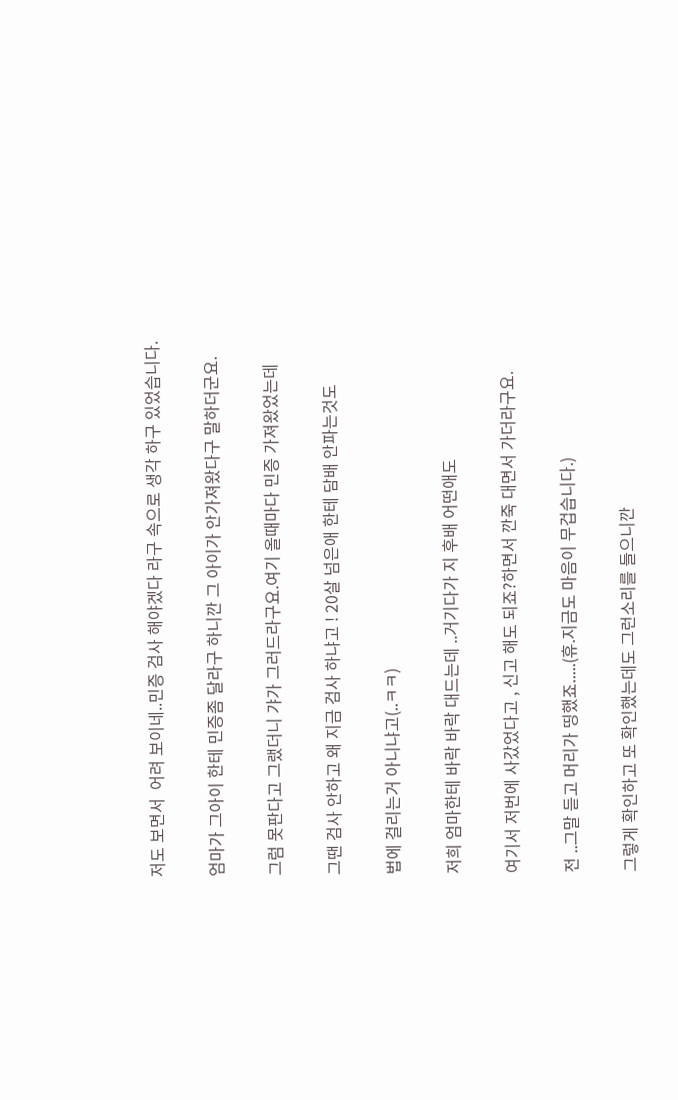저도 보면서  어려 보이네..민증 검사 해야겠다 라구 속으로 생각 하구 있었습니다.

엄마가 그아이 한테 민증좀 달라구 하니깐 그 아이가 안가져왔다구 말하더군요.

그럼 못판다고 그랬더니 갸가 그러드라구요.여기 올때마다 민증 가져왔었는데

그땐 검사 안하고 왜 지금 검사 하냐고 ! 20살 넘은애 한테 담배 안파는것도

법에 걸리는거 아니냐고(..ㅋㅋ)

저희 엄마한테 바락 바락 대드는데 ..거기다가 지 후배 어떤애도

여기서 저번에 사갔었다고 , 신고 해도 되죠?하면서 깐죽 대면서 가더라구요.

전 ..그말 듣고 머리가 띵했죠.....(휴.지금도 마음이 무겁습니다.)

그렇게 확인하고 또 확인했는데도 그런소리를 들으니깐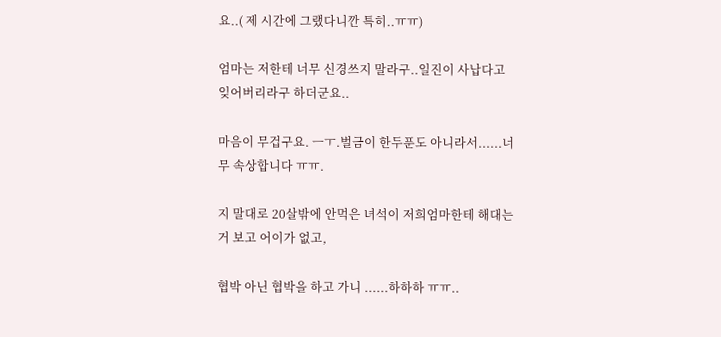요..( 제 시간에 그랬다니깐 특히..ㅠㅠ)

엄마는 저한테 너무 신경쓰지 말라구..일진이 사납다고 잊어버리라구 하더군요..

마음이 무겁구요. ㅡㅜ.벌금이 한두푼도 아니라서......너무 속상합니다 ㅠㅠ.

지 말대로 20살밖에 안먹은 녀석이 저희엄마한테 해대는거 보고 어이가 없고,

협박 아닌 협박을 하고 가니 ......하하하 ㅠㅠ..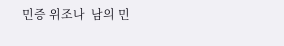민증 위조나  남의 민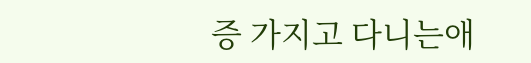증 가지고 다니는애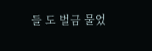들 도 벌금 물었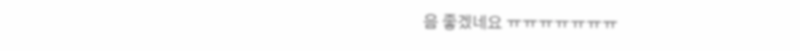음 좋겠네요 ㅠㅠㅠㅠㅠㅠㅠ